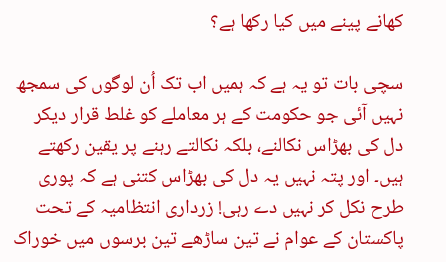کھانے پینے میں کیا رکھا ہے؟

سچی بات تو یہ ہے کہ ہمیں اب تک اُن لوگوں کی سمجھ نہیں آئی جو حکومت کے ہر معاملے کو غلط قرار دیکر دل کی بھڑاس نکالنے، بلکہ نکالتے رہنے پر یقین رکھتے ہیں۔ اور پتہ نہیں یہ دل کی بھڑاس کتنی ہے کہ پوری طرح نکل کر نہیں دے رہی! زرداری انتظامیہ کے تحت پاکستان کے عوام نے تین ساڑھے تین برسوں میں خوراک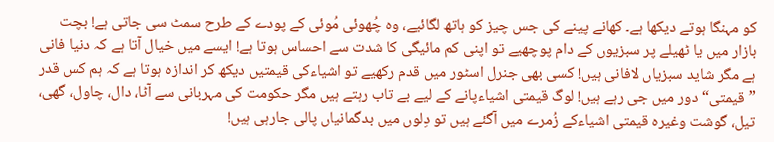کو مہنگا ہوتے دیکھا ہے۔ کھانے پینے کی جس چیز کو ہاتھ لگائیے، وہ چُھوئی مُوئی کے پودے کے طرح سمٹ سی جاتی ہے! بچت بازار میں یا ٹھیلے پر سبزیوں کے دام پوچھیے تو اپنی کم مائیگی کا شدت سے احساس ہوتا ہے! ایسے میں خیال آتا ہے کہ دنیا فانی ہے مگر شاید سبزیاں لافانی ہیں! کسی بھی جنرل اسٹور میں قدم رکھیے تو اشیاءکی قیمتیں دیکھ کر اندازہ ہوتا ہے کہ ہم کس قدر ”قیمتی“ دور میں جی رہے ہیں! لوگ قیمتی اشیاءپانے کے لیے بے تاب رہتے ہیں مگر حکومت کی مہربانی سے آٹا، دال، چاول، گھی، تیل، گوشت وغیرہ قیمتی اشیاءکے زُمرے میں آگئے ہیں تو دِلوں میں بدگمانیاں پالی جارہی ہیں!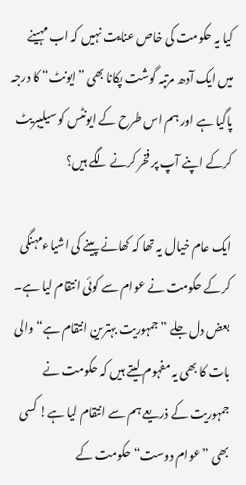کیا یہ حکومت کی خاص عنایت نہیں کہ اب مہینے میں ایک آدھ مرتبہ گوشت پکانا بھی ”ایونٹ“ کا درجہ پاگیا ہے اور ہم اس طرح کے ایونٹس کو سیلیبریٹ کرکے اپنے آپ پر فخر کرنے لگے ہیں؟

ایک عام خیال یہ تھا کہ کھانے پینے کی اشیاءمہنگی کرکے حکومت نے عوام سے کوئی انتقام لیا ہے۔ بعض دل جلے ”جمہوریت بہترین انتقام ہے“ والی بات کا بھی یہ مفہوم لیتے ہیں کہ حکومت نے جمہوریت کے ذریعے ہم سے انتقام لیا ہے! کسی بھی ”عوام دوست“ حکومت کے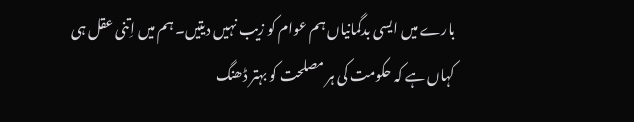بارے میں ایسی بدگمانیاں ہم عوام کو زیب نہیں دیتیں۔ ہم میں اِتنی عقل ہی کہاں ہے کہ حکومت کی ہر مصلحت کو بہتر ڈھنگ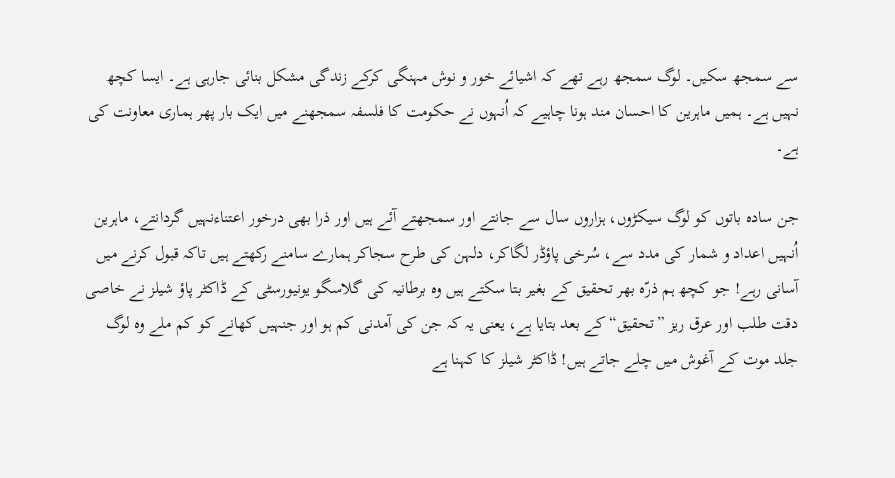سے سمجھ سکیں۔ لوگ سمجھ رہے تھے کہ اشیائے خور و نوش مہنگی کرکے زندگی مشکل بنائی جارہی ہے۔ ایسا کچھ نہیں ہے۔ ہمیں ماہرین کا احسان مند ہونا چاہیے کہ اُنہوں نے حکومت کا فلسفہ سمجھنے میں ایک بار پھر ہماری معاونت کی ہے۔

جن سادہ باتوں کو لوگ سیکڑوں، ہزاروں سال سے جانتے اور سمجھتے آئے ہیں اور ذرا بھی درخور اعتناءنہیں گردانتے، ماہرین اُنہیں اعداد و شمار کی مدد سے، سُرخی پاؤڈر لگاکر، دلہن کی طرح سجاکر ہمارے سامنے رکھتے ہیں تاکہ قبول کرنے میں آسانی رہے! جو کچھ ہم ذرّہ بھر تحقیق کے بغیر بتا سکتے ہیں وہ برطانیہ کی گلاسگو یونیورسٹی کے ڈاکٹر پاؤ شیلز نے خاصی دقت طلب اور عرق ریز ”تحقیق“ کے بعد بتایا ہے، یعنی یہ کہ جن کی آمدنی کم ہو اور جنہیں کھانے کو کم ملے وہ لوگ جلد موت کے آغوش میں چلے جاتے ہیں! ڈاکٹر شیلز کا کہنا ہے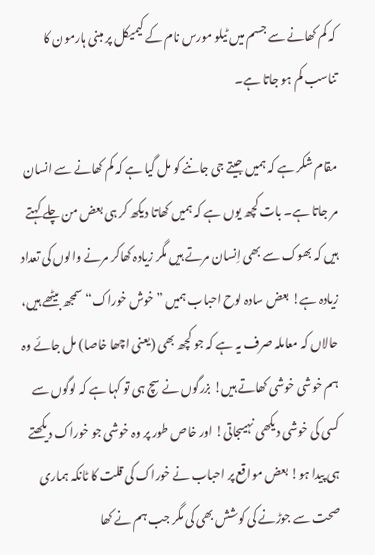کہ کم کھانے سے جسم میں ٹیلو مورس نام کے کیمیکل پر مبنی ہارمون کا تناسب کم ہو جاتا ہے۔

مقام شکر ہے کہ ہمیں جیتے جی جاننے کو مل گیا ہے کہ کم کھانے سے انسان مر جاتا ہے۔ بات کچھ یوں ہے کہ ہمیں کھاتا دیکھ کر ہی بعض من چلے کہتے ہیں کہ بھوک سے بھی اِنسان مرتے ہیں مگر زیادہ کھاکر مرنے والوں کی تعداد زیادہ ہے! بعض سادہ لوح احباب ہمیں ”خوش خوراک“ سمجھ بیٹھے ہیں، حالاں کہ معاملہ صرف یہ ہے کہ جو کچھ بھی (یعنی اچھا خاصا) مل جائے وہ ہم خوشی خوشی کھاتے ہیں! بزرگوں نے سچ ہی تو کہا ہے کہ لوگوں سے کسی کی خوشی دیکھی نہیںجاتی! اور خاص طور پر وہ خوشی جو خوراک دیکھتے ہی پیدا ہو! بعض مواقع پر احباب نے خوراک کی قلت کا ٹانکہ ہماری صحت سے جوڑنے کی کوشش بھی کی مگر جب ہم نے کھا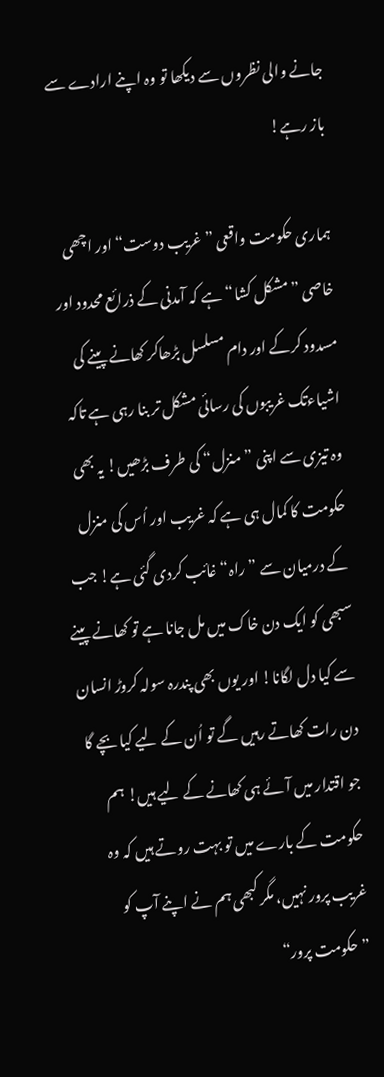جانے والی نظروں سے دیکھا تو وہ اپنے ارادے سے باز رہے!

ہماری حکومت واقعی ”غریب دوست“ اور اچھی خاصی ”مشکل کشا“ ہے کہ آمدنی کے ذرائع محدود اور مسدود کرکے اور دام مسلسل بڑھاکر کھانے پینے کی اشیاءتک غریبوں کی رسائی مشکل تر بنا رہی ہے تاکہ وہ تیزی سے اپنی ”منزل“ کی طرف بڑھیں! یہ بھی حکومت کا کمال ہی ہے کہ غریب اور اُس کی منزل کے درمیان سے ”راہ“ غائب کردی گئی ہے! جب سبھی کو ایک دن خاک میں مل جانا ہے تو کھانے پینے سے کیا دل لگانا! اور یوں بھی پندرہ سولہ کروڑ انسان دن رات کھاتے رہیں گے تو اُن کے لیے کیا بچے گا جو اقتدار میں آئے ہی کھانے کے لیے ہیں! ہم حکومت کے بارے میں تو بہت روتے ہیں کہ وہ غریب پرور نہیں، مگر کبھی ہم نے اپنے آپ کو ”حکومت پرور“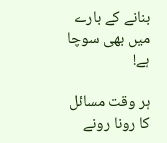بنانے کے بارے میں بھی سوچا ہے!

ہر وقت مسائل کا رونا رونے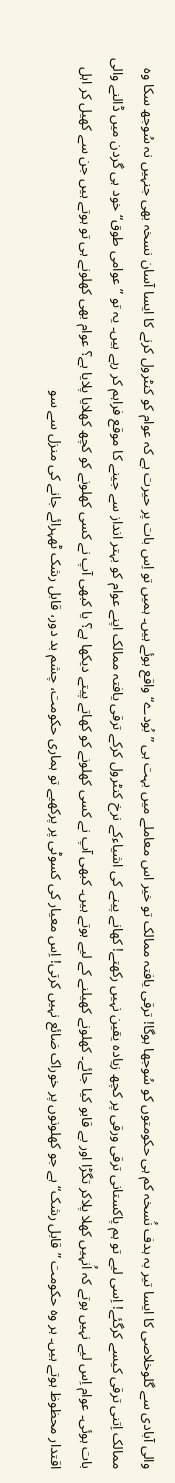والی آبادی سے گلوخلاصی کا ایسا تیر بہ ہدف نُسخہ کم ہی حکومتوں کو سُوجھا ہوگا! ترقی یافتہ ممالک تو خیر اس معاملے میں بہت ہی ”بُودے“ واقع ہوئے ہیں۔ ہمیں تو اِس بات پر حیرت ہے کہ عوام کو کنٹرول کرنے کا ایسا آسان نسخہ بھی جنہیں نہ سُوجھ سکا وہ ممالک اِتنی ترقی کیسے کرگئے! اِسی لیے تو ہم پاکستانی ترقی ورقی پر کچھ زیادہ یقین نہیں رکھتے! کھانے پینے کی اشیاءکے نرخ کنٹرول کرکے ترقی یافتہ ممالک اپنے عوام کو بہتر انداز سے جینے کا موقع فراہم کر رہے ہیں۔ یہ تو ”عوامی طوق“ خود ہی گردن میں ڈالنے والی بات ہوئی۔ عوام اِس لیے نہیں ہوتے کہ اُنہیں کھلا پلاکر تگڑا اور بے قابو کیا جائے۔ کھلونے کھیلنے کے لیے ہوتے ہیں۔ کبھی آپ نے کسی کھلونے کو کھاتے پیتے دیکھا ہے؟ یا کبھی آپ نے کسی کھلونے کو کچھ کھلایا پلایا ہے؟ عوام بھی کھلونے ہی تو ہوتے ہیں جن سے کھیل کر اہل اقتدار محظوظ ہوتے ہیں۔ ہر وہ حکومت ”قابل رشک“ ہے جو کھلونوں پر خوراک ضائع نہیں کرتی! اِس معیار کی کسوٹی پر پرکھیے تو ہماری حکومت، چشم بد دور، قابل رشک ٹھہرائے جانے کی منزل سے سو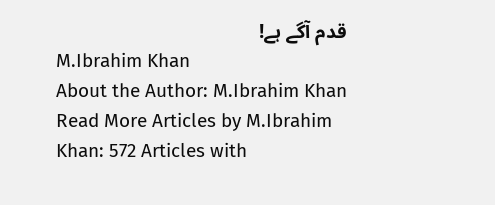قدم آگے ہے!
M.Ibrahim Khan
About the Author: M.Ibrahim Khan Read More Articles by M.Ibrahim Khan: 572 Articles with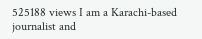525188 views I am a Karachi-based journalist and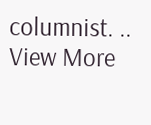columnist. .. View More